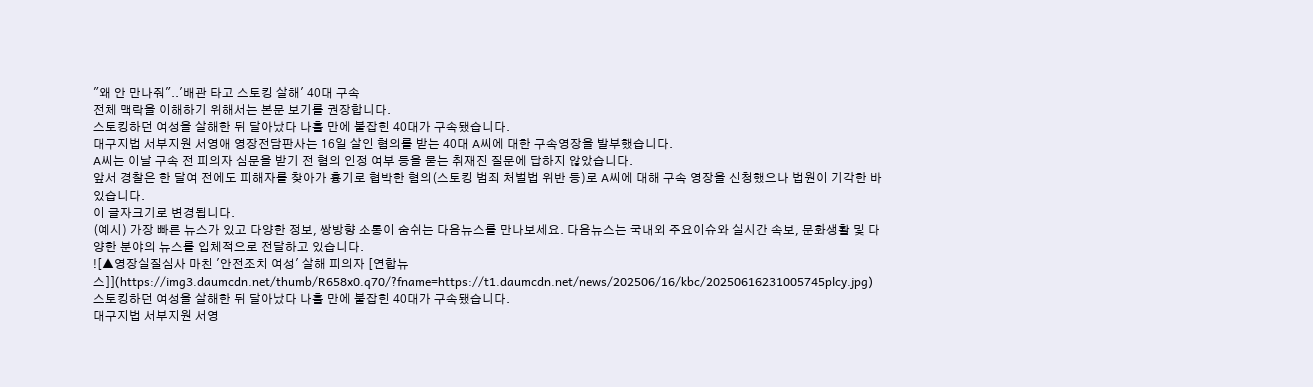"왜 안 만나줘"..'배관 타고 스토킹 살해' 40대 구속
전체 맥락을 이해하기 위해서는 본문 보기를 권장합니다.
스토킹하던 여성을 살해한 뒤 달아났다 나흘 만에 붙잡힌 40대가 구속됐습니다.
대구지법 서부지원 서영애 영장전담판사는 16일 살인 혐의를 받는 40대 A씨에 대한 구속영장을 발부했습니다.
A씨는 이날 구속 전 피의자 심문을 받기 전 혐의 인정 여부 등을 묻는 취재진 질문에 답하지 않았습니다.
앞서 경찰은 한 달여 전에도 피해자를 찾아가 흉기로 협박한 혐의(스토킹 범죄 처벌법 위반 등)로 A씨에 대해 구속 영장을 신청했으나 법원이 기각한 바 있습니다.
이 글자크기로 변경됩니다.
(예시) 가장 빠른 뉴스가 있고 다양한 정보, 쌍방향 소통이 숨쉬는 다음뉴스를 만나보세요. 다음뉴스는 국내외 주요이슈와 실시간 속보, 문화생활 및 다양한 분야의 뉴스를 입체적으로 전달하고 있습니다.
![▲영장실질심사 마친 '안전조치 여성' 살해 피의자 [연합뉴스]](https://img3.daumcdn.net/thumb/R658x0.q70/?fname=https://t1.daumcdn.net/news/202506/16/kbc/20250616231005745plcy.jpg)
스토킹하던 여성을 살해한 뒤 달아났다 나흘 만에 붙잡힌 40대가 구속됐습니다.
대구지법 서부지원 서영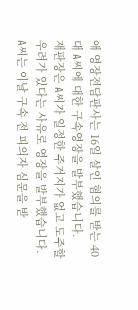애 영장전담판사는 16일 살인 혐의를 받는 40대 A씨에 대한 구속영장을 발부했습니다.
재판장은 A씨가 일정한 주거지가 없고 도주할 우려가 있다는 사유로 영장을 발부했습니다.
A씨는 이날 구속 전 피의자 심문을 받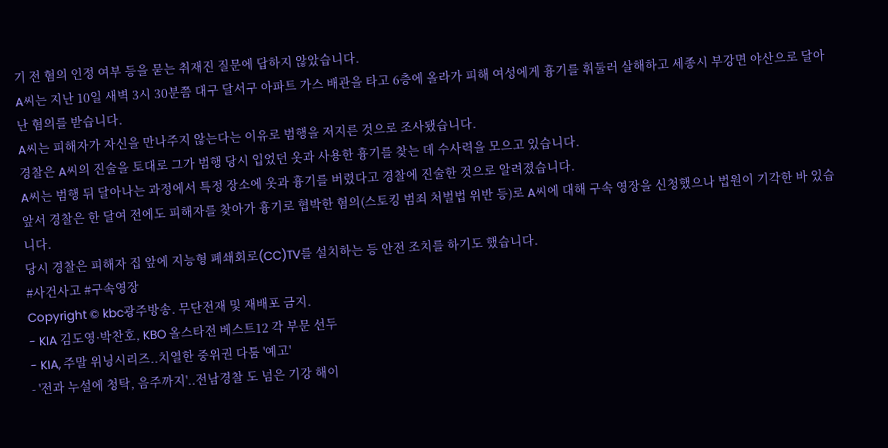기 전 혐의 인정 여부 등을 묻는 취재진 질문에 답하지 않았습니다.
A씨는 지난 10일 새벽 3시 30분쯤 대구 달서구 아파트 가스 배관을 타고 6층에 올라가 피해 여성에게 흉기를 휘둘러 살해하고 세종시 부강면 야산으로 달아난 혐의를 받습니다.
A씨는 피해자가 자신을 만나주지 않는다는 이유로 범행을 저지른 것으로 조사됐습니다.
경찰은 A씨의 진술을 토대로 그가 범행 당시 입었던 옷과 사용한 흉기를 찾는 데 수사력을 모으고 있습니다.
A씨는 범행 뒤 달아나는 과정에서 특정 장소에 옷과 흉기를 버렸다고 경찰에 진술한 것으로 알려졌습니다.
앞서 경찰은 한 달여 전에도 피해자를 찾아가 흉기로 협박한 혐의(스토킹 범죄 처벌법 위반 등)로 A씨에 대해 구속 영장을 신청했으나 법원이 기각한 바 있습니다.
당시 경찰은 피해자 집 앞에 지능형 폐쇄회로(CC)TV를 설치하는 등 안전 조치를 하기도 했습니다.
#사건사고 #구속영장
Copyright © kbc광주방송. 무단전재 및 재배포 금지.
- KIA 김도영·박찬호, KBO 올스타전 베스트12 각 부문 선두
- KIA, 주말 위닝시리즈..치열한 중위권 다툼 '예고'
- '전과 누설에 청탁, 음주까지'..전남경찰 도 넘은 기강 해이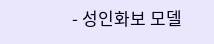- 성인화보 모델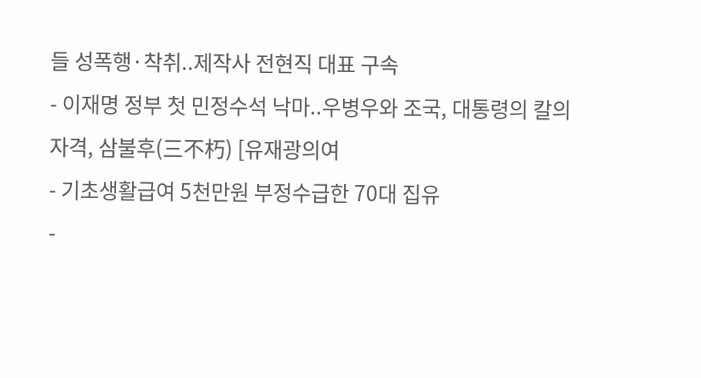들 성폭행·착취..제작사 전현직 대표 구속
- 이재명 정부 첫 민정수석 낙마..우병우와 조국, 대통령의 칼의 자격, 삼불후(三不朽) [유재광의여
- 기초생활급여 5천만원 부정수급한 70대 집유
-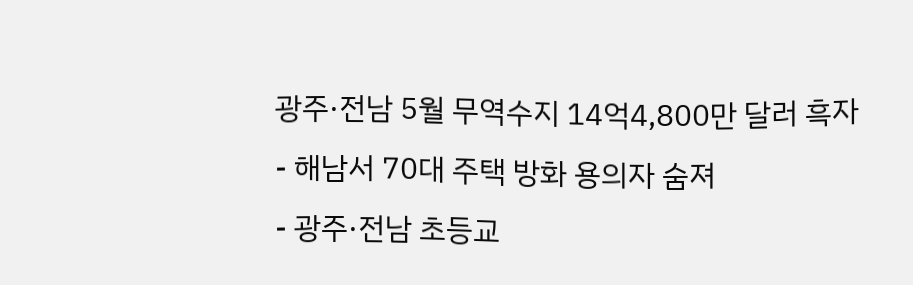광주·전남 5월 무역수지 14억4,800만 달러 흑자
- 해남서 70대 주택 방화 용의자 숨져
- 광주·전남 초등교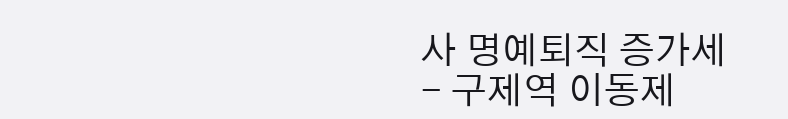사 명예퇴직 증가세
- 구제역 이동제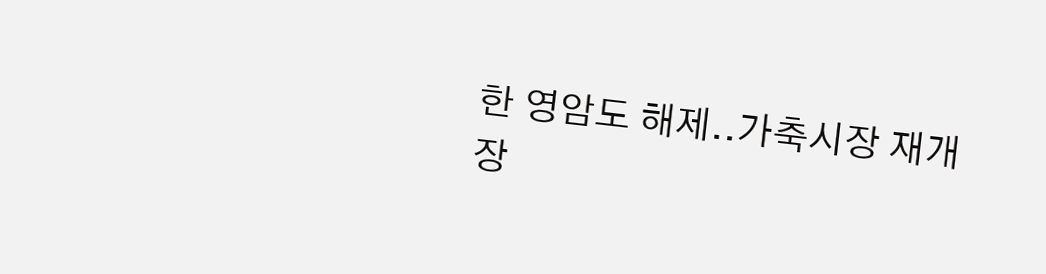한 영암도 해제..가축시장 재개장